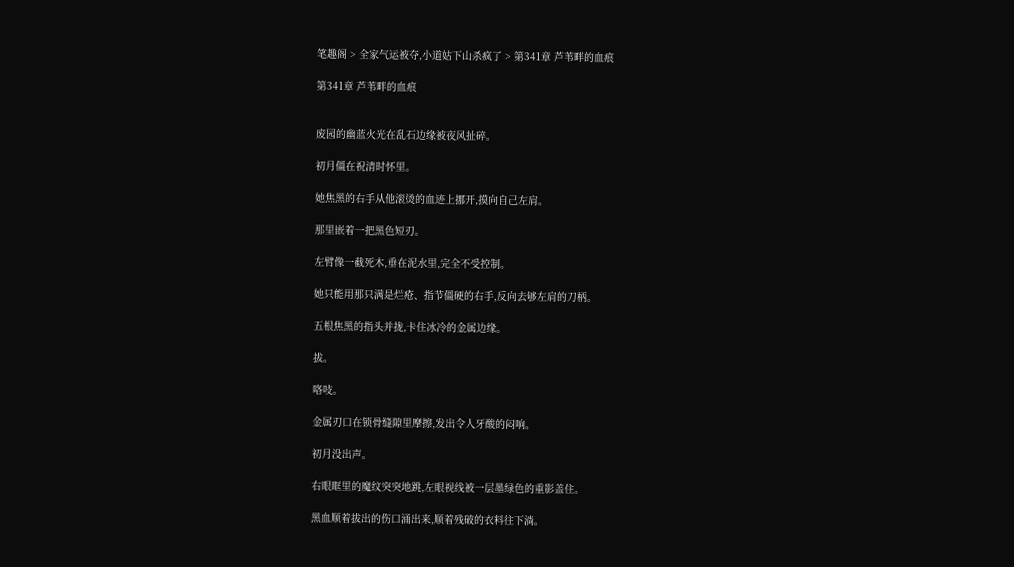笔趣阁 > 全家气运被夺,小道姑下山杀疯了 > 第341章 芦苇畔的血痕

第341章 芦苇畔的血痕


废园的幽蓝火光在乱石边缘被夜风扯碎。

初月僵在祝清时怀里。

她焦黑的右手从他滚烫的血迹上挪开,摸向自己左肩。

那里嵌着一把黑色短刃。

左臂像一截死木,垂在泥水里,完全不受控制。

她只能用那只满是烂疮、指节僵硬的右手,反向去够左肩的刀柄。

五根焦黑的指头并拢,卡住冰冷的金属边缘。

拔。

咯吱。

金属刃口在锁骨缝隙里摩擦,发出令人牙酸的闷响。

初月没出声。

右眼眶里的魔纹突突地跳,左眼视线被一层墨绿色的重影盖住。

黑血顺着拔出的伤口涌出来,顺着残破的衣料往下淌。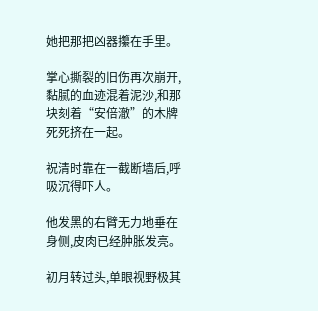她把那把凶器攥在手里。

掌心撕裂的旧伤再次崩开,黏腻的血迹混着泥沙,和那块刻着“安倍澈”的木牌死死挤在一起。

祝清时靠在一截断墙后,呼吸沉得吓人。

他发黑的右臂无力地垂在身侧,皮肉已经肿胀发亮。

初月转过头,单眼视野极其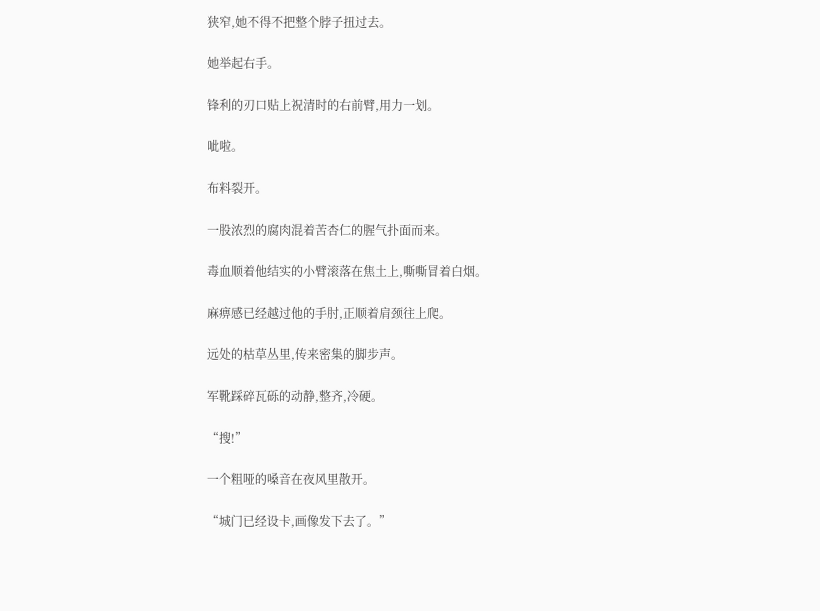狭窄,她不得不把整个脖子扭过去。

她举起右手。

锋利的刃口贴上祝清时的右前臂,用力一划。

呲啦。

布料裂开。

一股浓烈的腐肉混着苦杏仁的腥气扑面而来。

毒血顺着他结实的小臂滚落在焦土上,嘶嘶冒着白烟。

麻痹感已经越过他的手肘,正顺着肩颈往上爬。

远处的枯草丛里,传来密集的脚步声。

军靴踩碎瓦砾的动静,整齐,冷硬。

“搜!”

一个粗哑的嗓音在夜风里散开。

“城门已经设卡,画像发下去了。”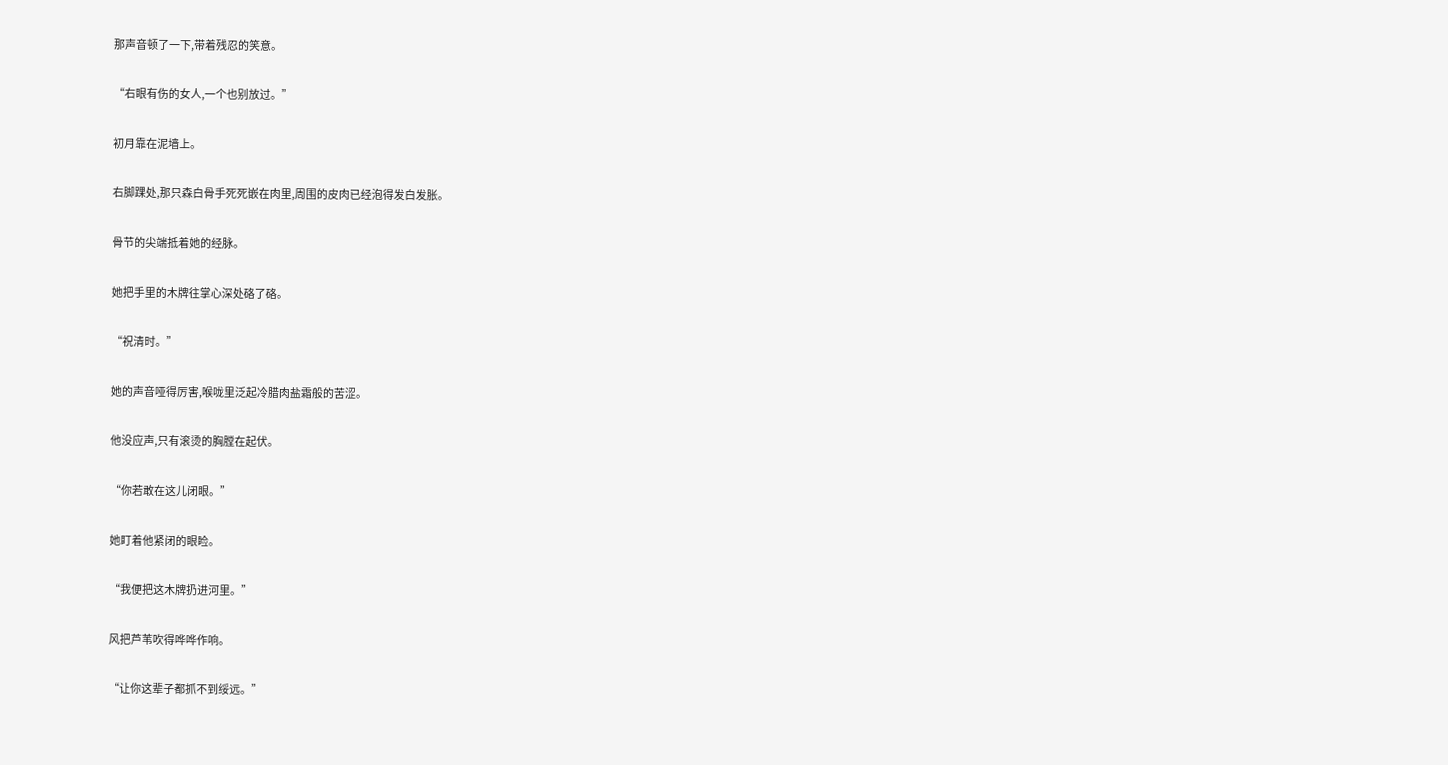那声音顿了一下,带着残忍的笑意。

“右眼有伤的女人,一个也别放过。”

初月靠在泥墙上。

右脚踝处,那只森白骨手死死嵌在肉里,周围的皮肉已经泡得发白发胀。

骨节的尖端抵着她的经脉。

她把手里的木牌往掌心深处硌了硌。

“祝清时。”

她的声音哑得厉害,喉咙里泛起冷腊肉盐霜般的苦涩。

他没应声,只有滚烫的胸膛在起伏。

“你若敢在这儿闭眼。”

她盯着他紧闭的眼睑。

“我便把这木牌扔进河里。”

风把芦苇吹得哗哗作响。

“让你这辈子都抓不到绥远。”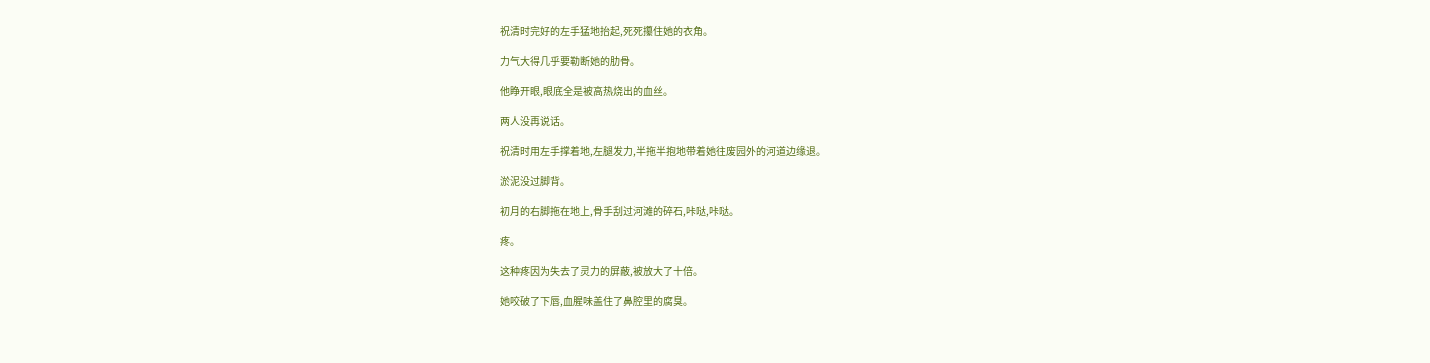祝清时完好的左手猛地抬起,死死攥住她的衣角。

力气大得几乎要勒断她的肋骨。

他睁开眼,眼底全是被高热烧出的血丝。

两人没再说话。

祝清时用左手撑着地,左腿发力,半拖半抱地带着她往废园外的河道边缘退。

淤泥没过脚背。

初月的右脚拖在地上,骨手刮过河滩的碎石,咔哒,咔哒。

疼。

这种疼因为失去了灵力的屏蔽,被放大了十倍。

她咬破了下唇,血腥味盖住了鼻腔里的腐臭。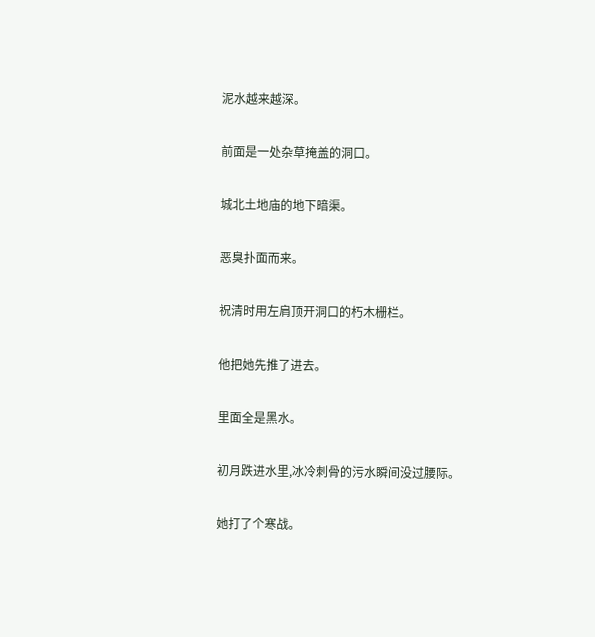泥水越来越深。

前面是一处杂草掩盖的洞口。

城北土地庙的地下暗渠。

恶臭扑面而来。

祝清时用左肩顶开洞口的朽木栅栏。

他把她先推了进去。

里面全是黑水。

初月跌进水里,冰冷刺骨的污水瞬间没过腰际。

她打了个寒战。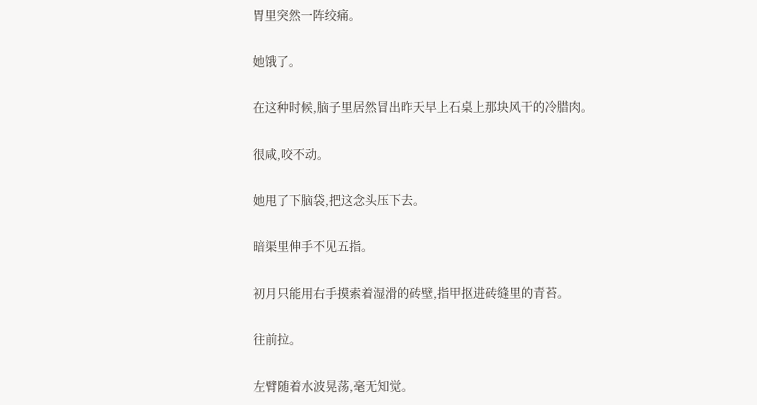胃里突然一阵绞痛。

她饿了。

在这种时候,脑子里居然冒出昨天早上石桌上那块风干的冷腊肉。

很咸,咬不动。

她甩了下脑袋,把这念头压下去。

暗渠里伸手不见五指。

初月只能用右手摸索着湿滑的砖壁,指甲抠进砖缝里的青苔。

往前拉。

左臂随着水波晃荡,毫无知觉。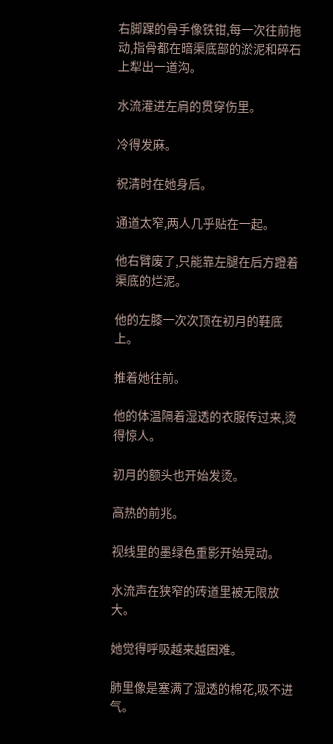右脚踝的骨手像铁钳,每一次往前拖动,指骨都在暗渠底部的淤泥和碎石上犁出一道沟。

水流灌进左肩的贯穿伤里。

冷得发麻。

祝清时在她身后。

通道太窄,两人几乎贴在一起。

他右臂废了,只能靠左腿在后方蹬着渠底的烂泥。

他的左膝一次次顶在初月的鞋底上。

推着她往前。

他的体温隔着湿透的衣服传过来,烫得惊人。

初月的额头也开始发烫。

高热的前兆。

视线里的墨绿色重影开始晃动。

水流声在狭窄的砖道里被无限放大。

她觉得呼吸越来越困难。

肺里像是塞满了湿透的棉花,吸不进气。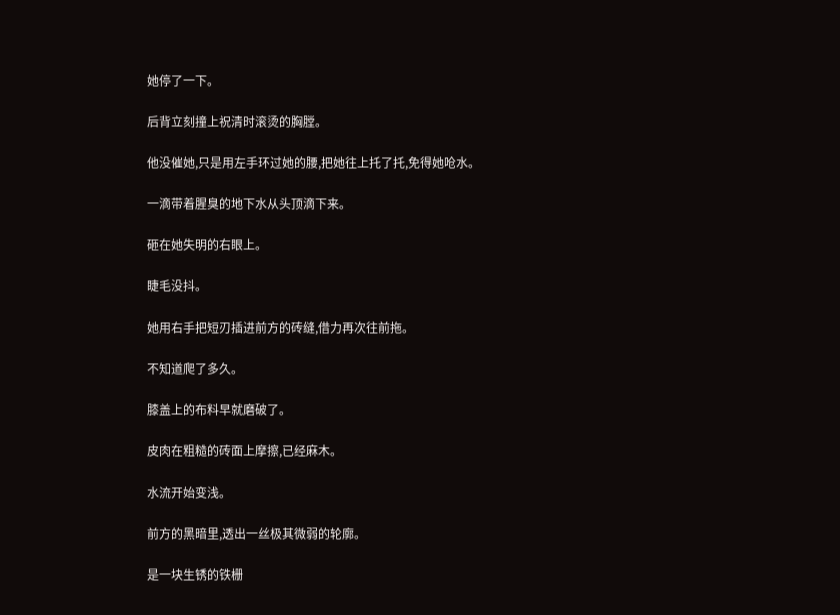她停了一下。

后背立刻撞上祝清时滚烫的胸膛。

他没催她,只是用左手环过她的腰,把她往上托了托,免得她呛水。

一滴带着腥臭的地下水从头顶滴下来。

砸在她失明的右眼上。

睫毛没抖。

她用右手把短刃插进前方的砖缝,借力再次往前拖。

不知道爬了多久。

膝盖上的布料早就磨破了。

皮肉在粗糙的砖面上摩擦,已经麻木。

水流开始变浅。

前方的黑暗里,透出一丝极其微弱的轮廓。

是一块生锈的铁栅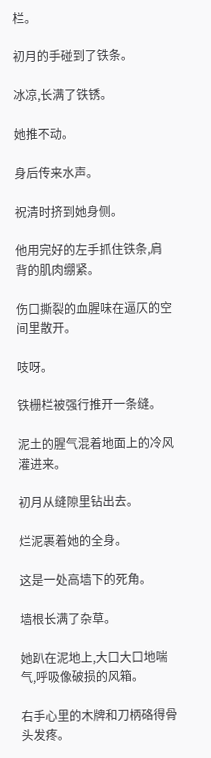栏。

初月的手碰到了铁条。

冰凉,长满了铁锈。

她推不动。

身后传来水声。

祝清时挤到她身侧。

他用完好的左手抓住铁条,肩背的肌肉绷紧。

伤口撕裂的血腥味在逼仄的空间里散开。

吱呀。

铁栅栏被强行推开一条缝。

泥土的腥气混着地面上的冷风灌进来。

初月从缝隙里钻出去。

烂泥裹着她的全身。

这是一处高墙下的死角。

墙根长满了杂草。

她趴在泥地上,大口大口地喘气,呼吸像破损的风箱。

右手心里的木牌和刀柄硌得骨头发疼。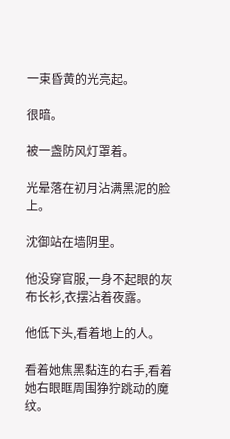一束昏黄的光亮起。

很暗。

被一盏防风灯罩着。

光晕落在初月沾满黑泥的脸上。

沈御站在墙阴里。

他没穿官服,一身不起眼的灰布长衫,衣摆沾着夜露。

他低下头,看着地上的人。

看着她焦黑黏连的右手,看着她右眼眶周围狰狞跳动的魔纹。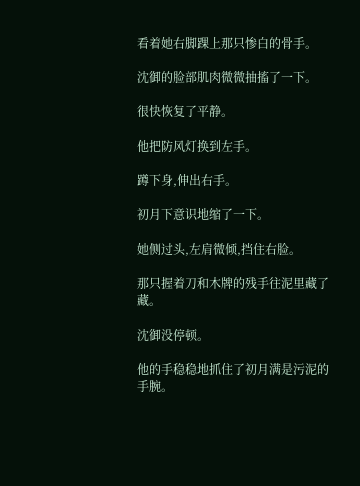看着她右脚踝上那只惨白的骨手。

沈御的脸部肌肉微微抽搐了一下。

很快恢复了平静。

他把防风灯换到左手。

蹲下身,伸出右手。

初月下意识地缩了一下。

她侧过头,左肩微倾,挡住右脸。

那只握着刀和木牌的残手往泥里藏了藏。

沈御没停顿。

他的手稳稳地抓住了初月满是污泥的手腕。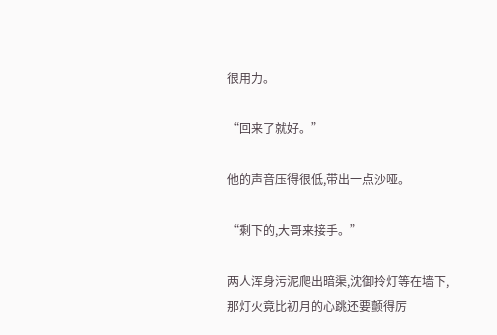很用力。

“回来了就好。”

他的声音压得很低,带出一点沙哑。

“剩下的,大哥来接手。”

两人浑身污泥爬出暗渠,沈御拎灯等在墙下,那灯火竟比初月的心跳还要颤得厉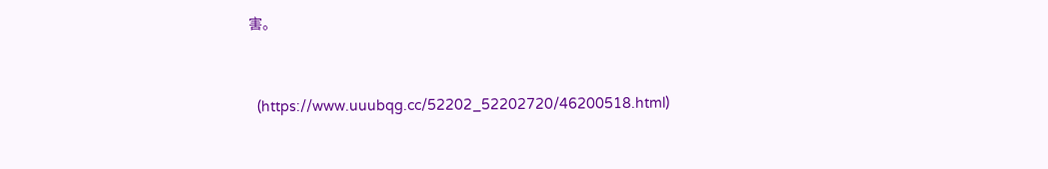害。


  (https://www.uuubqg.cc/52202_52202720/46200518.html)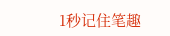1秒记住笔趣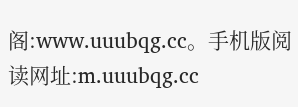阁:www.uuubqg.cc。手机版阅读网址:m.uuubqg.cc